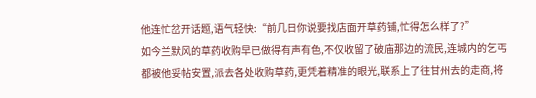他连忙岔开话题,语气轻快:“前几日你说要找店面开草药铺,忙得怎么样了?”
如今兰默风的草药收购早已做得有声有色,不仅收留了破庙那边的流民,连城内的乞丐都被他妥帖安置,派去各处收购草药,更凭着精准的眼光,联系上了往甘州去的走商,将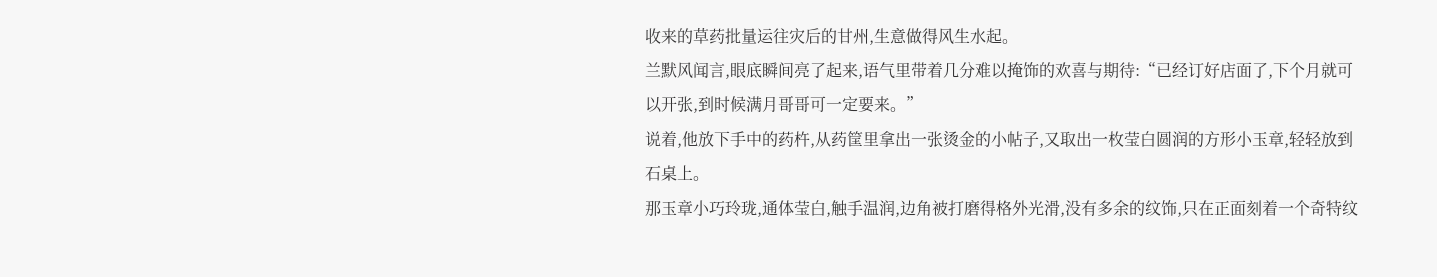收来的草药批量运往灾后的甘州,生意做得风生水起。
兰默风闻言,眼底瞬间亮了起来,语气里带着几分难以掩饰的欢喜与期待:“已经订好店面了,下个月就可以开张,到时候满月哥哥可一定要来。”
说着,他放下手中的药杵,从药筐里拿出一张烫金的小帖子,又取出一枚莹白圆润的方形小玉章,轻轻放到石桌上。
那玉章小巧玲珑,通体莹白,触手温润,边角被打磨得格外光滑,没有多余的纹饰,只在正面刻着一个奇特纹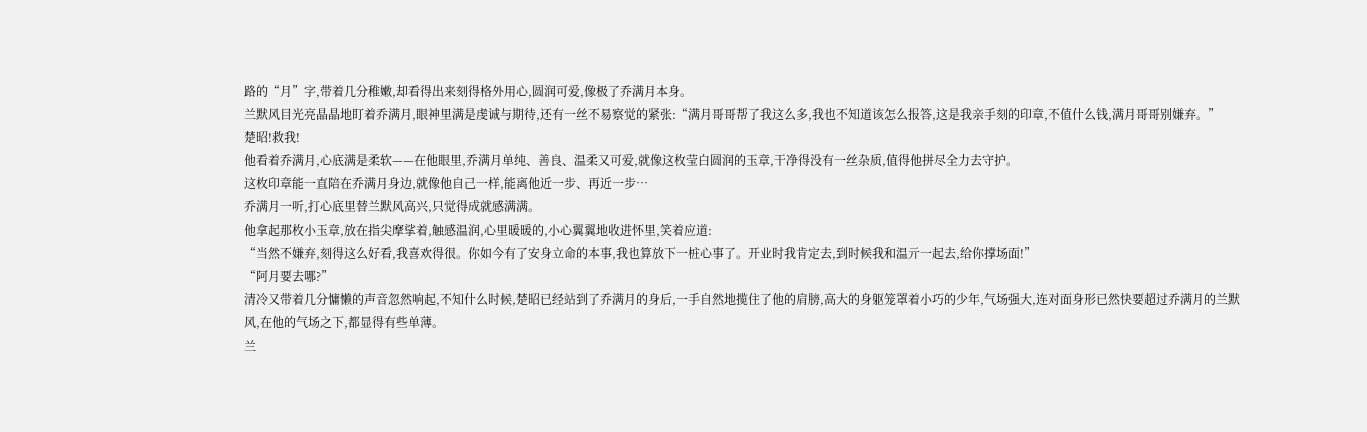路的“月”字,带着几分稚嫩,却看得出来刻得格外用心,圆润可爱,像极了乔满月本身。
兰默风目光亮晶晶地盯着乔满月,眼神里满是虔诚与期待,还有一丝不易察觉的紧张:“满月哥哥帮了我这么多,我也不知道该怎么报答,这是我亲手刻的印章,不值什么钱,满月哥哥别嫌弃。”
楚昭!救我!
他看着乔满月,心底满是柔软——在他眼里,乔满月单纯、善良、温柔又可爱,就像这枚莹白圆润的玉章,干净得没有一丝杂质,值得他拼尽全力去守护。
这枚印章能一直陪在乔满月身边,就像他自己一样,能离他近一步、再近一步…
乔满月一听,打心底里替兰默风高兴,只觉得成就感满满。
他拿起那枚小玉章,放在指尖摩挲着,触感温润,心里暖暖的,小心翼翼地收进怀里,笑着应道:
“当然不嫌弃,刻得这么好看,我喜欢得很。你如今有了安身立命的本事,我也算放下一桩心事了。开业时我肯定去,到时候我和温亓一起去,给你撑场面!”
“阿月要去哪?”
清冷又带着几分慵懒的声音忽然响起,不知什么时候,楚昭已经站到了乔满月的身后,一手自然地揽住了他的肩膀,高大的身躯笼罩着小巧的少年,气场强大,连对面身形已然快要超过乔满月的兰默风,在他的气场之下,都显得有些单薄。
兰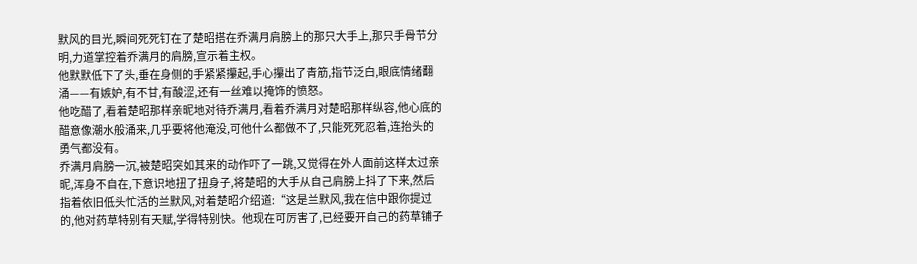默风的目光,瞬间死死钉在了楚昭搭在乔满月肩膀上的那只大手上,那只手骨节分明,力道掌控着乔满月的肩膀,宣示着主权。
他默默低下了头,垂在身侧的手紧紧攥起,手心攥出了青筋,指节泛白,眼底情绪翻涌——有嫉妒,有不甘,有酸涩,还有一丝难以掩饰的愤怒。
他吃醋了,看着楚昭那样亲昵地对待乔满月,看着乔满月对楚昭那样纵容,他心底的醋意像潮水般涌来,几乎要将他淹没,可他什么都做不了,只能死死忍着,连抬头的勇气都没有。
乔满月肩膀一沉,被楚昭突如其来的动作吓了一跳,又觉得在外人面前这样太过亲昵,浑身不自在,下意识地扭了扭身子,将楚昭的大手从自己肩膀上抖了下来,然后指着依旧低头忙活的兰默风,对着楚昭介绍道:“这是兰默风,我在信中跟你提过的,他对药草特别有天赋,学得特别快。他现在可厉害了,已经要开自己的药草铺子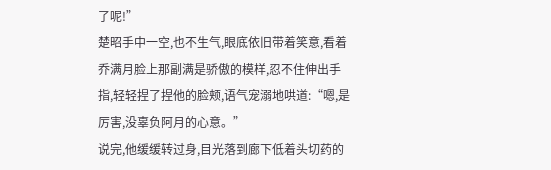了呢!”
楚昭手中一空,也不生气,眼底依旧带着笑意,看着乔满月脸上那副满是骄傲的模样,忍不住伸出手指,轻轻捏了捏他的脸颊,语气宠溺地哄道:“嗯,是厉害,没辜负阿月的心意。”
说完,他缓缓转过身,目光落到廊下低着头切药的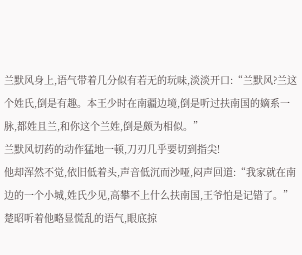兰默风身上,语气带着几分似有若无的玩味,淡淡开口:“兰默风?兰这个姓氏,倒是有趣。本王少时在南疆边境,倒是听过扶南国的嫡系一脉,都姓且兰,和你这个兰姓,倒是颇为相似。”
兰默风切药的动作猛地一顿,刀刃几乎要切到指尖!
他却浑然不觉,依旧低着头,声音低沉而沙哑,闷声回道:“我家就在南边的一个小城,姓氏少见,高攀不上什么扶南国,王爷怕是记错了。”
楚昭听着他略显慌乱的语气,眼底掠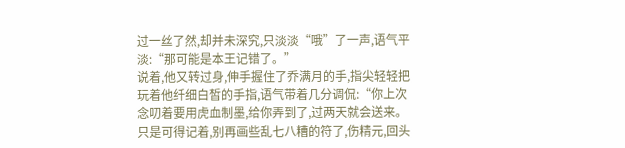过一丝了然,却并未深究,只淡淡“哦”了一声,语气平淡:“那可能是本王记错了。”
说着,他又转过身,伸手握住了乔满月的手,指尖轻轻把玩着他纤细白皙的手指,语气带着几分调侃:“你上次念叨着要用虎血制墨,给你弄到了,过两天就会送来。只是可得记着,别再画些乱七八糟的符了,伤精元,回头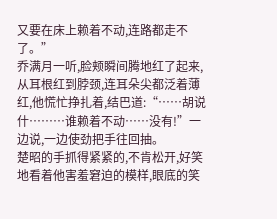又要在床上赖着不动,连路都走不了。”
乔满月一听,脸颊瞬间腾地红了起来,从耳根红到脖颈,连耳朵尖都泛着薄红,他慌忙挣扎着,结巴道:“……胡说什………谁赖着不动……没有!”一边说,一边使劲把手往回抽。
楚昭的手抓得紧紧的,不肯松开,好笑地看着他害羞窘迫的模样,眼底的笑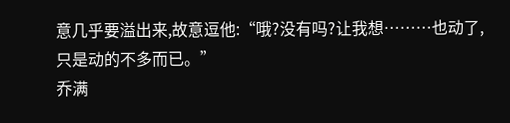意几乎要溢出来,故意逗他:“哦?没有吗?让我想………也动了,只是动的不多而已。”
乔满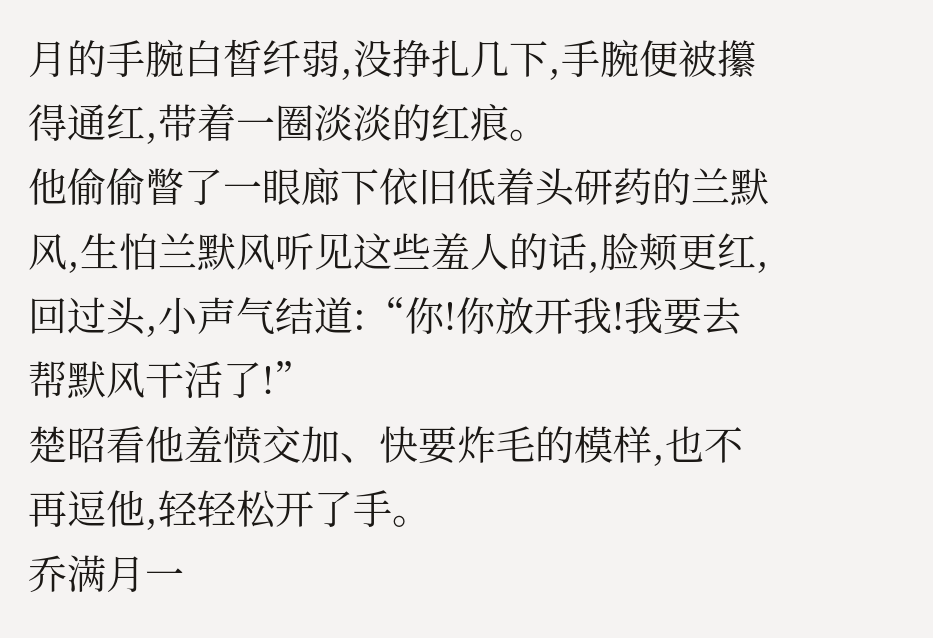月的手腕白皙纤弱,没挣扎几下,手腕便被攥得通红,带着一圈淡淡的红痕。
他偷偷瞥了一眼廊下依旧低着头研药的兰默风,生怕兰默风听见这些羞人的话,脸颊更红,回过头,小声气结道:“你!你放开我!我要去帮默风干活了!”
楚昭看他羞愤交加、快要炸毛的模样,也不再逗他,轻轻松开了手。
乔满月一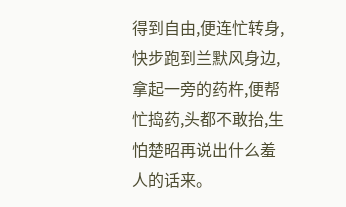得到自由,便连忙转身,快步跑到兰默风身边,拿起一旁的药杵,便帮忙捣药,头都不敢抬,生怕楚昭再说出什么羞人的话来。